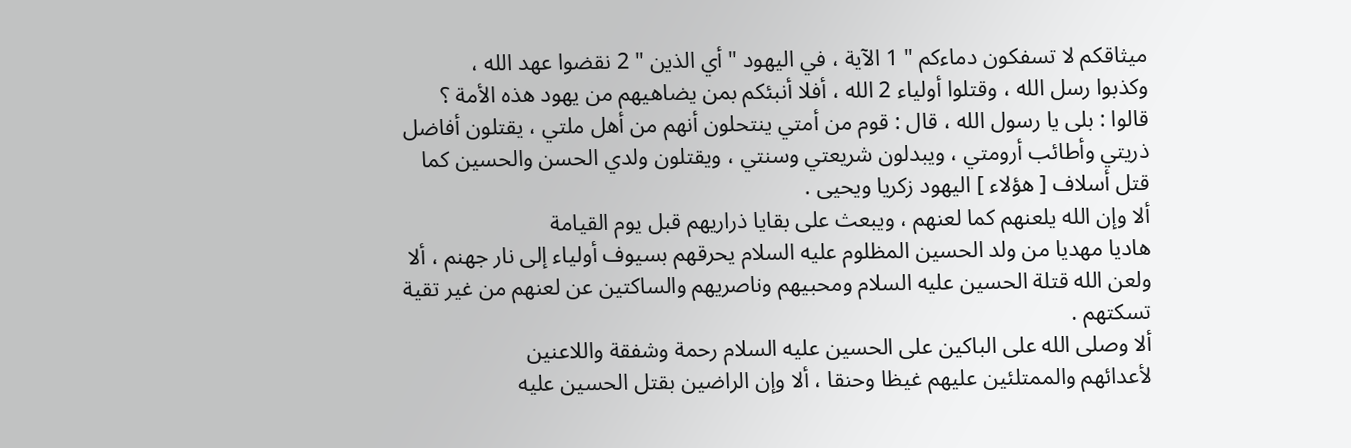ميثاقكم لا تسفكون دماءكم " 1 الآية ، في اليهود " أي الذين " 2 نقضوا عهد الله ،
وكذبوا رسل الله ، وقتلوا أولياء 2 الله ، أفلا أنبئكم بمن يضاهيهم من يهود هذه الأمة ؟
قالوا : بلى يا رسول الله ، قال : قوم من أمتي ينتحلون أنهم من أهل ملتي ، يقتلون أفاضل
ذريتي وأطائب أرومتي ، ويبدلون شريعتي وسنتي ، ويقتلون ولدي الحسن والحسين كما
قتل أسلاف [ هؤلاء ] اليهود زكريا ويحيى .
ألا وإن الله يلعنهم كما لعنهم ، ويبعث على بقايا ذراريهم قبل يوم القيامة
هاديا مهديا من ولد الحسين المظلوم عليه السلام يحرقهم بسيوف أولياء إلى نار جهنم ، ألا
ولعن الله قتلة الحسين عليه السلام ومحبيهم وناصريهم والساكتين عن لعنهم من غير تقية
تسكتهم .
ألا وصلى الله على الباكين على الحسين عليه السلام رحمة وشفقة واللاعنين
لأعدائهم والممتلئين عليهم غيظا وحنقا ، ألا وإن الراضين بقتل الحسين عليه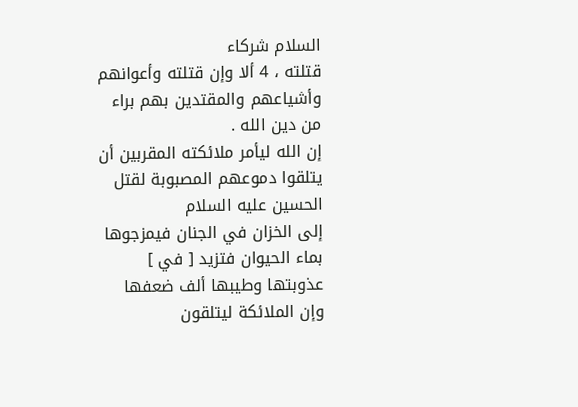السلام شركاء
قتلته ، 4 ألا وإن قتلته وأعوانهم وأشياعهم والمقتدين بهم براء من دين الله .
إن الله ليأمر ملائكته المقربين أن يتلقوا دموعهم المصبوبة لقتل الحسين عليه السلام
إلى الخزان في الجنان فيمزجوها بماء الحيوان فتزيد [ في ] عذوبتها وطيبها ألف ضعفها
وإن الملائكة ليتلقون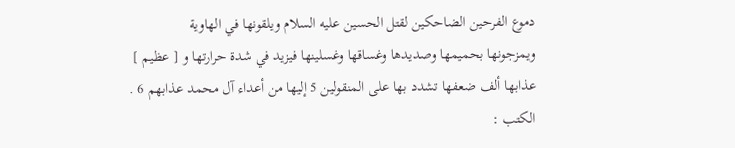دموع الفرحين الضاحكين لقتل الحسين عليه السلام ويلقونها في الهاوية
ويمزجونها بحميمها وصديدها وغساقها وغسلينها فيزيد في شدة حرارتها و [ عظيم ]
عذابها ألف ضعفها تشدد بها على المنقولين 5 إليها من أعداء آل محمد عذابهم 6 .
الكتب :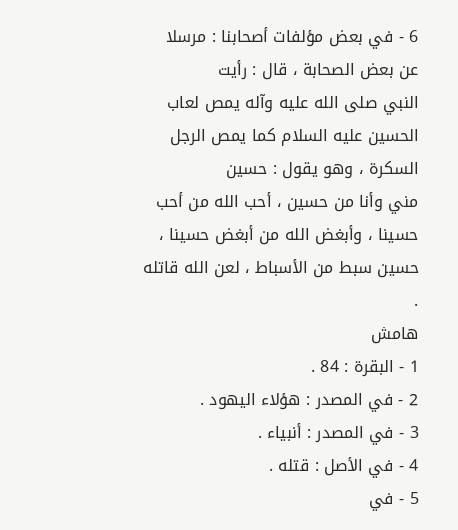6 - في بعض مؤلفات أصحابنا : مرسلا عن بعض الصحابة ، قال : رأيت
النبي صلى الله عليه وآله يمص لعاب الحسين عليه السلام كما يمص الرجل السكرة ، وهو يقول : حسين
مني وأنا من حسين ، أحب الله من أحب حسينا ، وأبغض الله من أبغض حسينا ،
حسين سبط من الأسباط ، لعن الله قاتله .
هامش
1 - البقرة : 84 .
2 - في المصدر : هؤلاء اليهود .
3 - في المصدر : أنبياء .
4 - في الأصل : قتله .
5 - في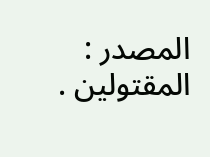المصدر : المقتولين .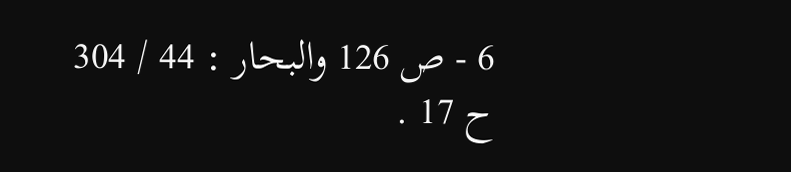6 - ص 126 والبحار : 44 / 304 ح 17 .